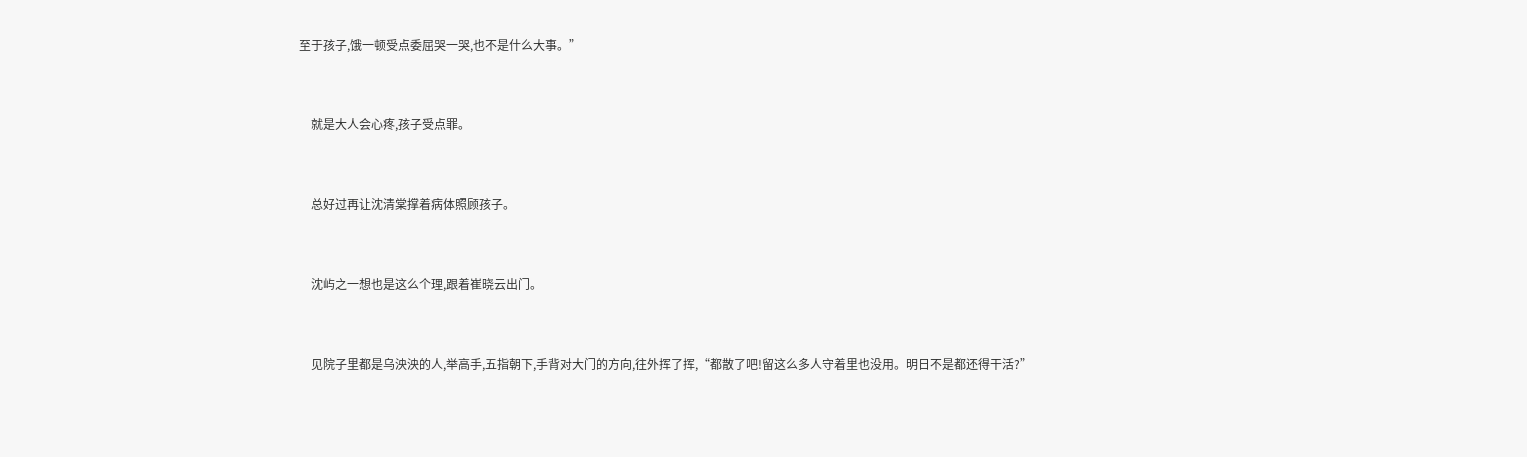至于孩子,饿一顿受点委屈哭一哭,也不是什么大事。”


    就是大人会心疼,孩子受点罪。


    总好过再让沈清棠撑着病体照顾孩子。


    沈屿之一想也是这么个理,跟着崔晓云出门。


    见院子里都是乌泱泱的人,举高手,五指朝下,手背对大门的方向,往外挥了挥,“都散了吧!留这么多人守着里也没用。明日不是都还得干活?”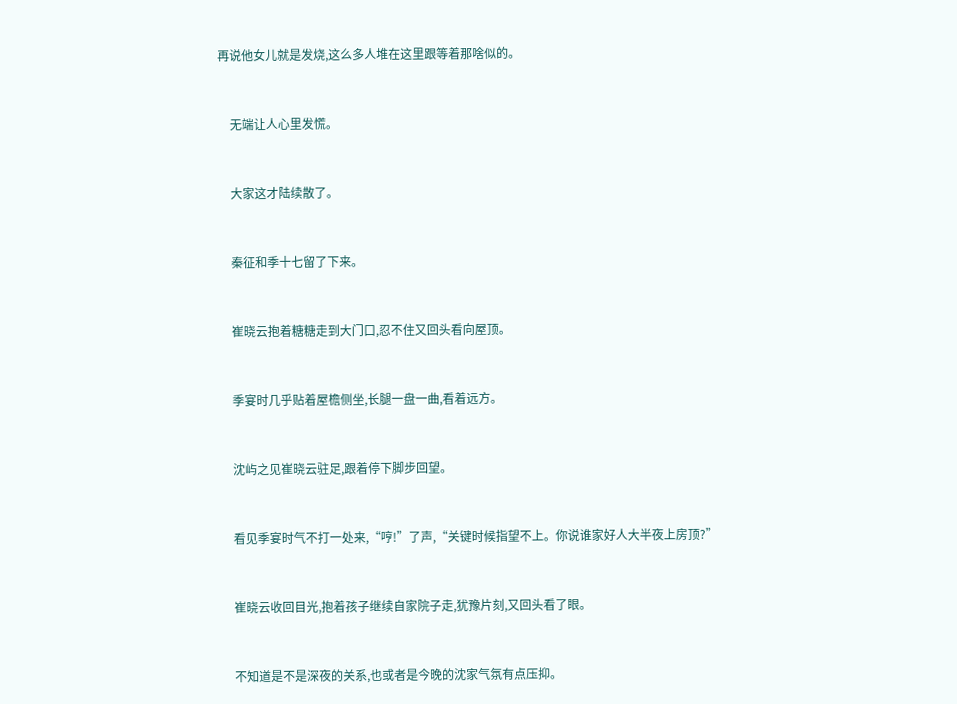再说他女儿就是发烧,这么多人堆在这里跟等着那啥似的。


    无端让人心里发慌。


    大家这才陆续散了。


    秦征和季十七留了下来。


    崔晓云抱着糖糖走到大门口,忍不住又回头看向屋顶。


    季宴时几乎贴着屋檐侧坐,长腿一盘一曲,看着远方。


    沈屿之见崔晓云驻足,跟着停下脚步回望。


    看见季宴时气不打一处来,“哼!”了声,“关键时候指望不上。你说谁家好人大半夜上房顶?”


    崔晓云收回目光,抱着孩子继续自家院子走,犹豫片刻,又回头看了眼。


    不知道是不是深夜的关系,也或者是今晚的沈家气氛有点压抑。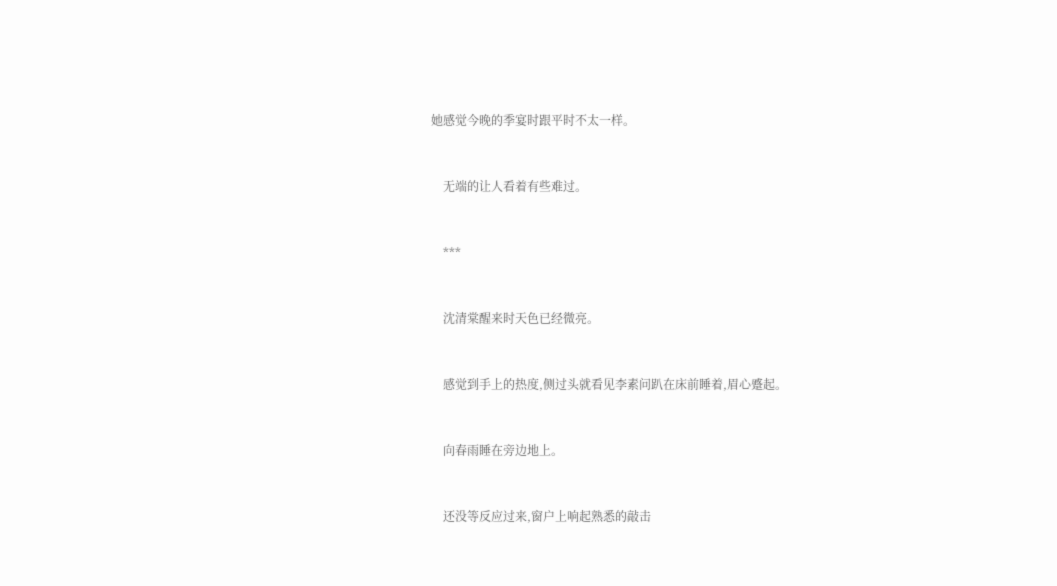她感觉今晚的季宴时跟平时不太一样。


    无端的让人看着有些难过。


    ***


    沈清棠醒来时天色已经微亮。


    感觉到手上的热度,侧过头就看见李素问趴在床前睡着,眉心蹙起。


    向春雨睡在旁边地上。


    还没等反应过来,窗户上响起熟悉的敲击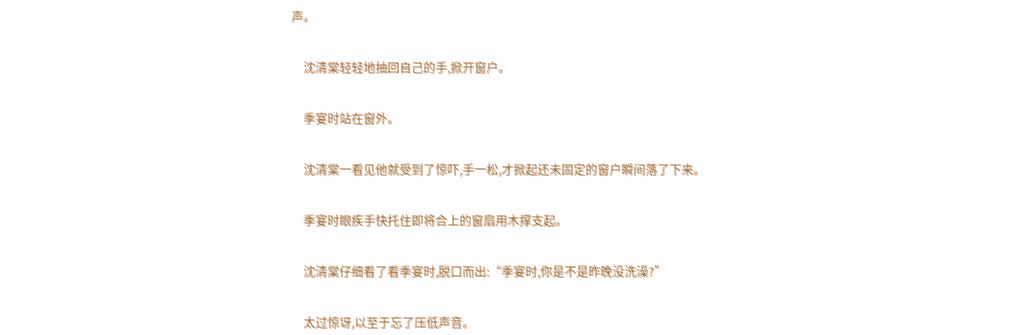声。


    沈清棠轻轻地抽回自己的手,掀开窗户。


    季宴时站在窗外。


    沈清棠一看见他就受到了惊吓,手一松,才掀起还未固定的窗户瞬间落了下来。


    季宴时眼疾手快托住即将合上的窗扇用木撑支起。


    沈清棠仔细看了看季宴时,脱口而出:“季宴时,你是不是昨晚没洗澡?”


    太过惊讶,以至于忘了压低声音。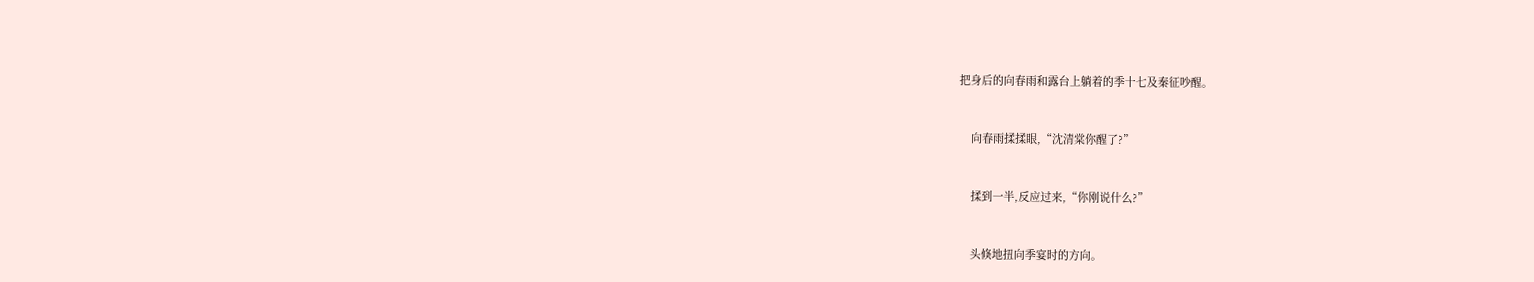把身后的向春雨和露台上躺着的季十七及秦征吵醒。


    向春雨揉揉眼,“沈清棠你醒了?”


    揉到一半,反应过来,“你刚说什么?”


    头倏地扭向季宴时的方向。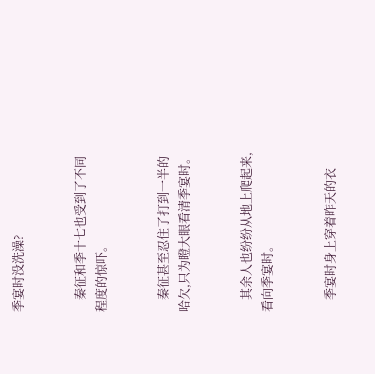季宴时没洗澡?


    秦征和季十七也受到了不同程度的惊吓。


    秦征甚至忍住了打到一半的哈欠,只为瞪大眼看清季宴时。


    其余人也纷纷从地上爬起来,看向季宴时。


    季宴时身上穿着昨天的衣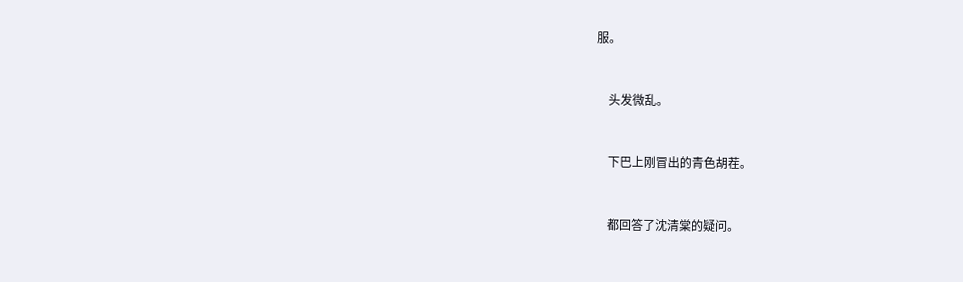服。


    头发微乱。


    下巴上刚冒出的青色胡茬。


    都回答了沈清棠的疑问。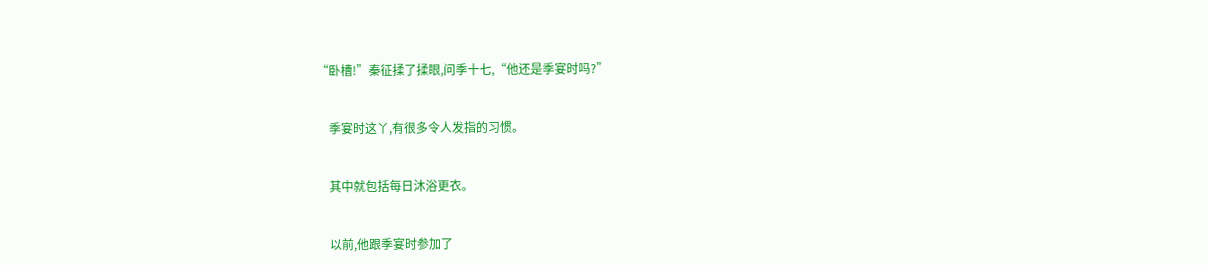“卧槽!”秦征揉了揉眼,问季十七,“他还是季宴时吗?”


    季宴时这丫,有很多令人发指的习惯。


    其中就包括每日沐浴更衣。


    以前,他跟季宴时参加了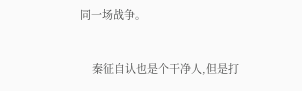同一场战争。


    秦征自认也是个干净人,但是打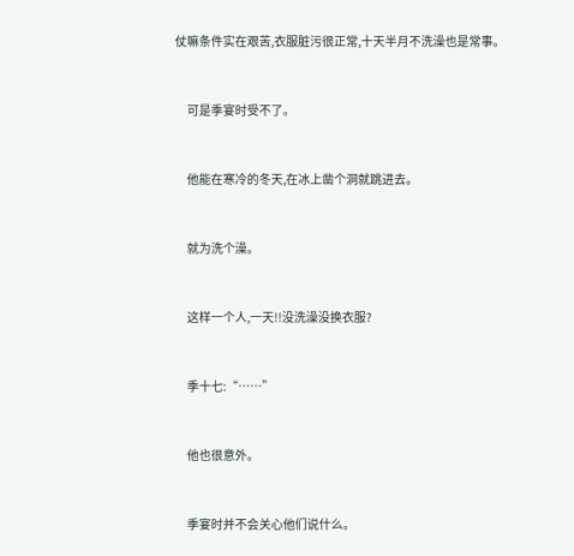仗嘛条件实在艰苦,衣服脏污很正常,十天半月不洗澡也是常事。


    可是季宴时受不了。


    他能在寒冷的冬天,在冰上凿个洞就跳进去。


    就为洗个澡。


    这样一个人,一天!!没洗澡没换衣服?


    季十七:“……”


    他也很意外。


    季宴时并不会关心他们说什么。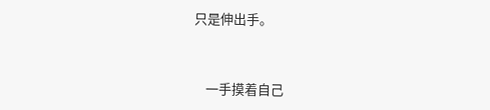只是伸出手。


    一手摸着自己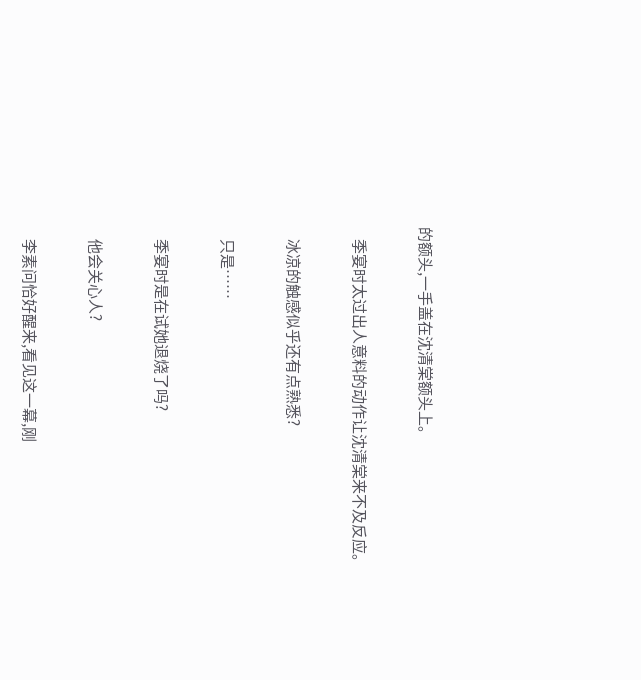的额头,一手盖在沈清棠额头上。


    季宴时太过出人意料的动作让沈清棠来不及反应。


    冰凉的触感似乎还有点熟悉?


    只是……


    季宴时是在试她退烧了吗?


    他会关心人?


    李素问恰好醒来,看见这一幕,刚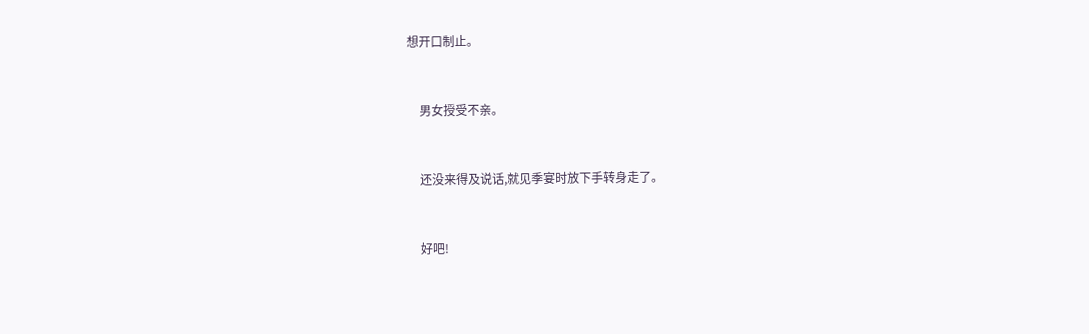想开口制止。


    男女授受不亲。


    还没来得及说话,就见季宴时放下手转身走了。


    好吧!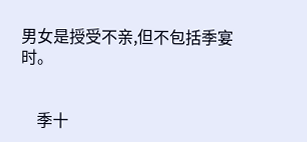男女是授受不亲,但不包括季宴时。


    季十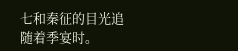七和秦征的目光追随着季宴时。